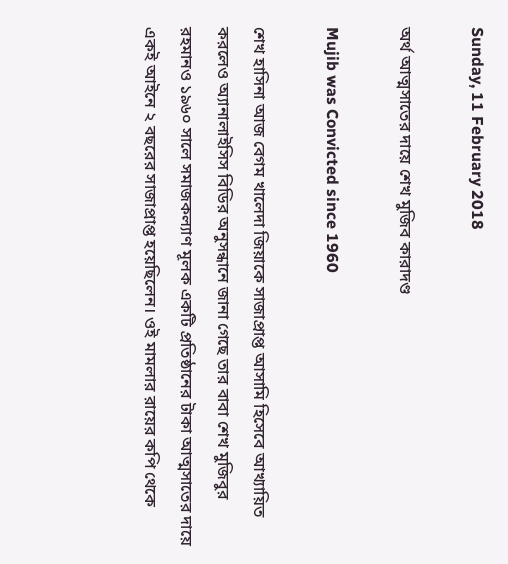Sunday, 11 February 2018

অর্থ আত্মসাতের দায়ে শেখ মুজিব কারাদণ্ড

Mujib was Convicted since 1960

শেখ হাসিনা আজ বেগম খালেদা জিয়াকে সাজাপ্রাপ্ত আসামি হিসেবে আখ্যায়িত করলেও অ্যানালাইসিস বিডির অনুসন্ধানে জানা গেছে তার বাবা শেখ মুজিবুর রহমানও ১৯৬০ সালে সমাজকল্যাণ মূলক একটি প্রতিষ্ঠানের টাকা আত্মসাতের দায়ে একই আইনে ২ বছরের সাজাপ্রাপ্ত হয়েছিলেন। ওই মামলার রায়ের কপি থেকে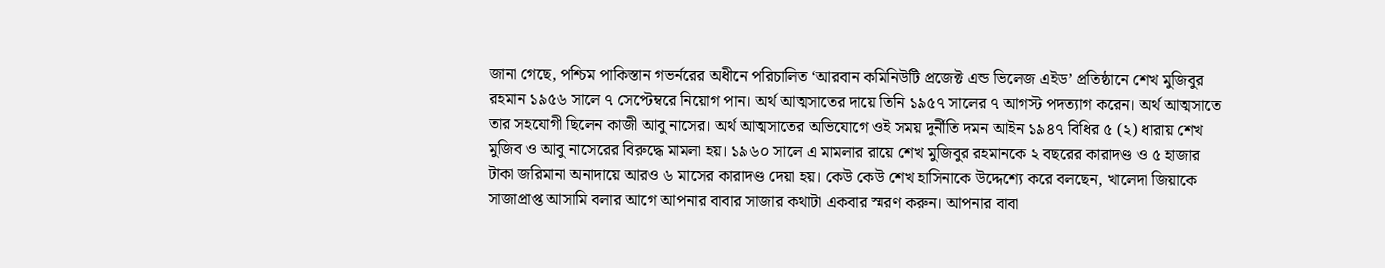জানা গেছে, পশ্চিম পাকিস্তান গভর্নরের অধীনে পরিচালিত ‘আরবান কমিনিউটি প্রজেক্ট এন্ড ভিলেজ এইড’ প্রতিষ্ঠানে শেখ মুজিবুর রহমান ১৯৫৬ সালে ৭ সেপ্টেম্বরে নিয়োগ পান। অর্থ আত্মসাতের দায়ে তিনি ১৯৫৭ সালের ৭ আগস্ট পদত্যাগ করেন। অর্থ আত্মসাতে তার সহযোগী ছিলেন কাজী আবু নাসের। অর্থ আত্মসাতের অভিযোগে ওই সময় দুর্নীতি দমন আইন ১৯৪৭ বিধির ৫ (২) ধারায় শেখ মুজিব ও আবু নাসেরের বিরুদ্ধে মামলা হয়। ১৯৬০ সালে এ মামলার রায়ে শেখ মুজিবুর রহমানকে ২ বছরের কারাদণ্ড ও ৫ হাজার টাকা জরিমানা অনাদায়ে আরও ৬ মাসের কারাদণ্ড দেয়া হয়। কেউ কেউ শেখ হাসিনাকে উদ্দেশ্যে করে বলছেন, খালেদা জিয়াকে সাজাপ্রাপ্ত আসামি বলার আগে আপনার বাবার সাজার কথাটা একবার স্মরণ করুন। আপনার বাবা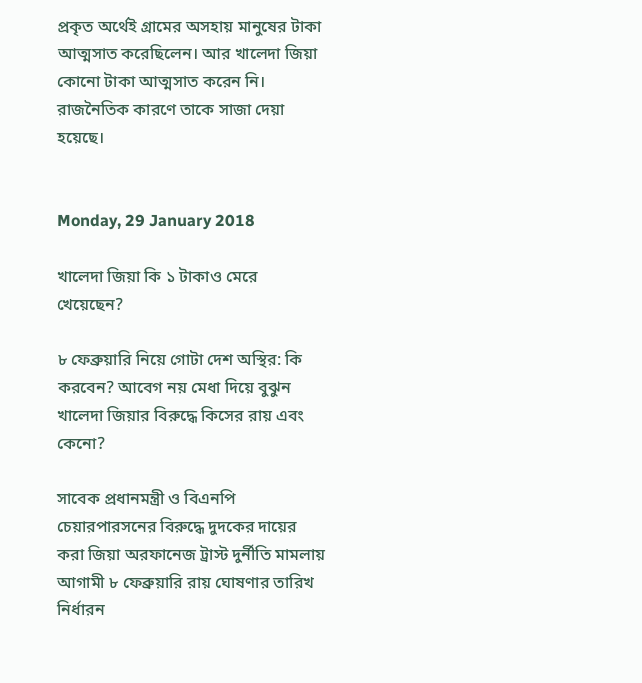প্রকৃত অর্থেই গ্রামের অসহায় মানুষের টাকা আত্মসাত করেছিলেন। আর খালেদা জিয়া কোনো টাকা আত্মসাত করেন নি। রাজনৈতিক কারণে তাকে সাজা দেয়া হয়েছে।


Monday, 29 January 2018

খালেদা জিয়া কি ১ টাকাও মেরে খেয়েছেন?

৮ ফেব্রুয়ারি নিয়ে গোটা দেশ অস্থির: কি করবেন? আবেগ নয় মেধা দিয়ে বুঝুন খালেদা জিয়ার বিরুদ্ধে কিসের রায় এবং কেনো?

সাবেক প্রধানমন্ত্রী ও বিএনপি চেয়ারপারসনের বিরুদ্ধে দুদকের দায়ের করা জিয়া অরফানেজ ট্রাস্ট দুর্নীতি মামলায় আগামী ৮ ফেব্রুয়ারি রায় ঘোষণার তারিখ নির্ধারন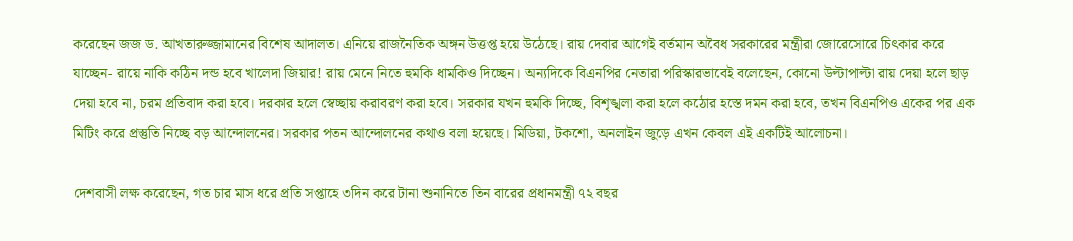করেছেন জজ ড. আখতারুজ্জামানের বিশেষ আদালত। এনিয়ে রাজনৈতিক অঙ্গন উত্তপ্ত হয়ে উঠেছে। রায় দেবার আগেই বর্তমান অবৈধ সরকারের মন্ত্রীরা জোরেসোরে চিৎকার করে যাচ্ছেন- রায়ে নাকি কঠিন দন্ড হবে খালেদা জিয়ার! রায় মেনে নিতে হুমকি ধামকিও দিচ্ছেন। অন্যদিকে বিএনপির নেতারা পরিস্কারভাবেই বলেছেন, কোনো উল্টাপাল্টা রায় দেয়া হলে ছাড় দেয়া হবে না, চরম প্রতিবাদ করা হবে। দরকার হলে স্বেচ্ছায় করাবরণ করা হবে। সরকার যখন হুমকি দিচ্ছে, বিশৃঙ্খলা করা হলে কঠোর হস্তে দমন করা হবে, তখন বিএনপিও একের পর এক মিটিং করে প্রস্তুতি নিচ্ছে বড় আন্দোলনের। সরকার পতন আন্দোলনের কথাও বলা হয়েছে। মিডিয়া, টকশো, অনলাইন জুড়ে এখন কেবল এই একটিই আলোচনা।

দেশবাসী লক্ষ করেছেন, গত চার মাস ধরে প্রতি সপ্তাহে ৩দিন করে টানা শুনানিতে তিন বারের প্রধানমন্ত্রী ৭২ বছর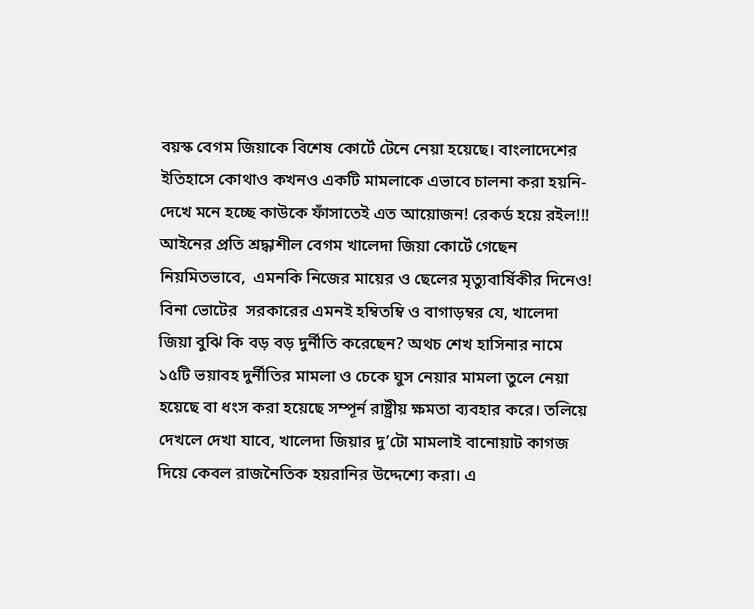বয়স্ক বেগম জিয়াকে বিশেষ কোর্টে টেনে নেয়া হয়েছে। বাংলাদেশের ইতিহাসে কোথাও কখনও একটি মামলাকে এভাবে চালনা করা হয়নি- দেখে মনে হচ্ছে কাউকে ফাঁসাতেই এত আয়োজন! রেকর্ড হয়ে রইল!!! আইনের প্রতি শ্রদ্ধাশীল বেগম খালেদা জিয়া কোর্টে গেছেন নিয়মিতভাবে,  এমনকি নিজের মায়ের ও ছেলের মৃত্যুবার্ষিকীর দিনেও! বিনা ভোটের  সরকারের এমনই হম্বিতম্বি ও বাগাড়ম্বর যে, খালেদা জিয়া বুঝি কি বড় বড় দুর্নীতি করেছেন? অথচ শেখ হাসিনার নামে ১৫টি ভয়াবহ দুর্নীতির মামলা ও চেকে ঘুস নেয়ার মামলা তুলে নেয়া হয়েছে বা ধংস করা হয়েছে সম্পূর্ন রাষ্ট্রীয় ক্ষমতা ব্যবহার করে। তলিয়ে দেখলে দেখা যাবে, খালেদা জিয়ার দু’টো মামলাই বানোয়াট কাগজ দিয়ে কেবল রাজনৈতিক হয়রানির উদ্দেশ্যে করা। এ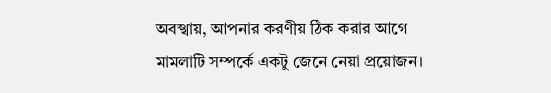অবস্খায়, আপনার করণীয় ঠিক করার আগে মামলাটি সম্পর্কে একটু জেনে নেয়া প্রয়োজন।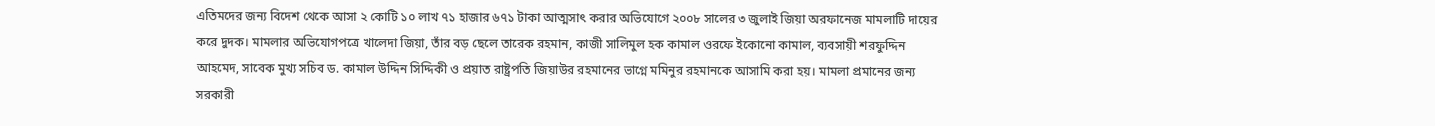এতিমদের জন্য বিদেশ থেকে আসা ২ কোটি ১০ লাখ ৭১ হাজার ৬৭১ টাকা আত্মসাৎ করার অভিযোগে ২০০৮ সালের ৩ জুলাই জিয়া অরফানেজ মামলাটি দায়ের করে দুদক। মামলার অভিযোগপত্রে খালেদা জিয়া, তাঁর বড় ছেলে তারেক রহমান, কাজী সালিমুল হক কামাল ওরফে ইকোনো কামাল, ব্যবসায়ী শরফুদ্দিন আহমেদ, সাবেক মুখ্য সচিব ড. কামাল উদ্দিন সিদ্দিকী ও প্রয়াত রাষ্ট্রপতি জিয়াউর রহমানের ভাগ্নে মমিনুর রহমানকে আসামি করা হয়। মামলা প্রমানের জন্য সরকারী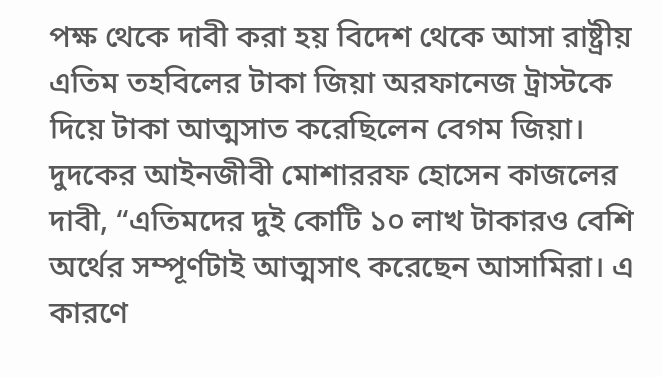পক্ষ থেকে দাবী করা হয় বিদেশ থেকে আসা রাষ্ট্রীয় এতিম তহবিলের টাকা জিয়া অরফানেজ ট্রাস্টকে দিয়ে টাকা আত্মসাত করেছিলেন বেগম জিয়া। দুদকের আইনজীবী মোশাররফ হোসেন কাজলের দাবী, “এতিমদের দুই কোটি ১০ লাখ টাকারও বেশি অর্থের সম্পূর্ণটাই আত্মসাৎ করেছেন আসামিরা। এ কারণে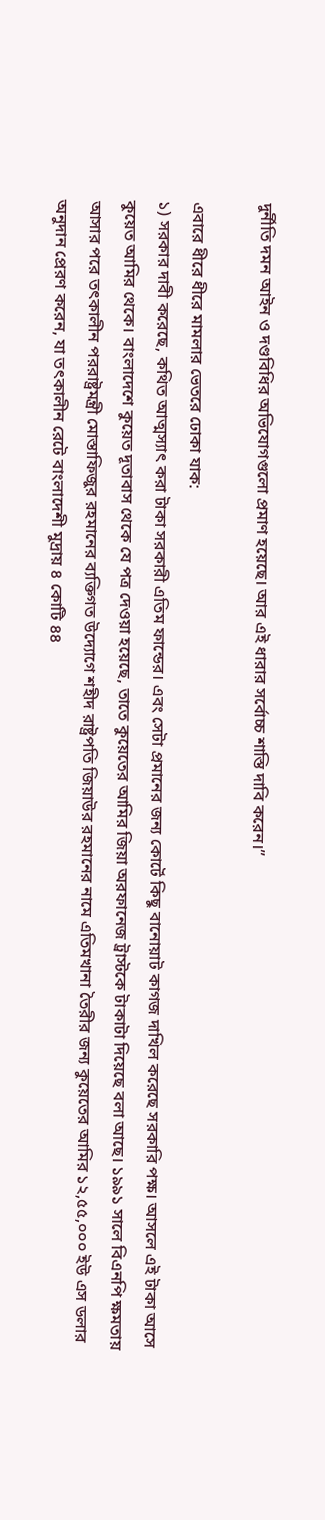দুর্নীতি দমন আইন ও দণ্ডবিধির অভিযোগগুলো প্রমাণ হয়েছে। আর এই ধারার সর্বোচ্চ শাস্তি দাবি করেন।”

এবারে ধীরে ধীরে মামলার ভেতরে ঢোকা যাক:
১) সরকার দাবী করেছে, কথিত আত্মস্যাৎ করা টাকা সরকারী এতিম ফান্ডের। এবং সেটা প্রমানের জন্য কোর্টে কিছু বানোয়াট কাগজ দাখিল করেছে সরকারি পক্ষ। আসলে এই টাকা আসে কুয়েত আমির থেকে। বাংলাদেশে কুয়েত দূতাবাস থেকে যে পত্র দেওয়া হয়েছে, তাতে কুয়েতের আমির জিয়া অরফানেজ ট্রাস্টকে টাকাটা দিয়েছে বলা আছে। ১৯৯১ সালে বিএনপি ক্ষমতায় আসার পরে তৎকালীন পররাষ্ট্রমন্ত্রী মোস্তাফিজুর রহমানের ব্যক্তিগত উদ্যোগে শহীদ রাষ্ট্রপতি জিয়াউর রহমানের নামে এতিমখানা তৈরীর জন্য কুয়েতের আমির ১২,৫৫,০০০ ইউ এস ডলার অনুদান প্রেরণ করেন, যা তৎকালীন রেটে বাংলাদেশী মুদ্রায় ৪ কোটি ৪৪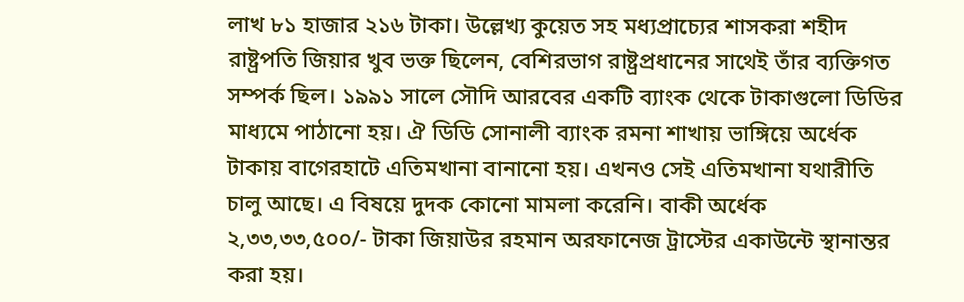লাখ ৮১ হাজার ২১৬ টাকা। উল্লেখ্য কুয়েত সহ মধ্যপ্রাচ্যের শাসকরা শহীদ রাষ্ট্রপতি জিয়ার খুব ভক্ত ছিলেন, বেশিরভাগ রাষ্ট্রপ্রধানের সাথেই তাঁর ব্যক্তিগত সম্পর্ক ছিল। ১৯৯১ সালে সৌদি আরবের একটি ব্যাংক থেকে টাকাগুলো ডিডির মাধ্যমে পাঠানো হয়। ঐ ডিডি সোনালী ব্যাংক রমনা শাখায় ভাঙ্গিয়ে অর্ধেক টাকায় বাগেরহাটে এতিমখানা বানানো হয়। এখনও সেই এতিমখানা যথারীতি চালু আছে। এ বিষয়ে দুদক কোনো মামলা করেনি। বাকী অর্ধেক ২,৩৩,৩৩,৫০০/- টাকা জিয়াউর রহমান অরফানেজ ট্রাস্টের একাউন্টে স্থানান্তর করা হয়।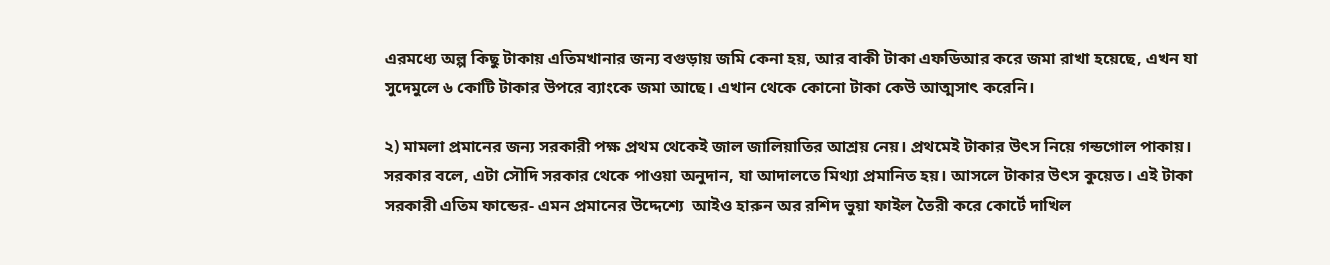এরমধ্যে অল্প কিছু টাকায় এতিমখানার জন্য বগুড়ায় জমি কেনা হয়, আর বাকী টাকা এফডিআর করে জমা রাখা হয়েছে, এখন যা সুদেমুলে ৬ কোটি টাকার উপরে ব্যাংকে জমা আছে। এখান থেকে কোনো টাকা কেউ আত্মসাৎ করেনি।

২) মামলা প্রমানের জন্য সরকারী পক্ষ প্রথম থেকেই জাল জালিয়াতির আশ্রয় নেয়। প্রথমেই টাকার উৎস নিয়ে গন্ডগোল পাকায়। সরকার বলে, এটা সৌদি সরকার থেকে পাওয়া অনুদান, যা আদালতে মিথ্যা প্রমানিত হয়। আসলে টাকার উৎস কুয়েত। এই টাকা সরকারী এতিম ফান্ডের- এমন প্রমানের উদ্দেশ্যে  আইও হারুন অর রশিদ ভুয়া ফাইল তৈরী করে কোর্টে দাখিল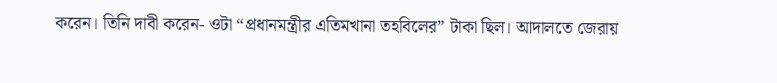করেন। তিনি দাবী করেন- ওটা “প্রধানমন্ত্রীর এতিমখানা তহবিলের” টাকা ছিল। আদালতে জেরায়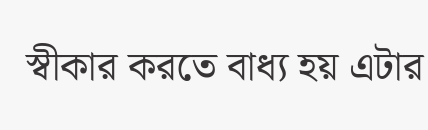স্বীকার করতে বাধ্য হয় এটার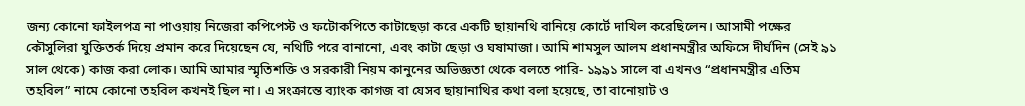জন্য কোনো ফাইলপত্র না পাওয়ায় নিজেরা কপিপেস্ট ও ফটোকপিতে কাটাছেড়া করে একটি ছায়ানথি বানিয়ে কোর্টে দাখিল করেছিলেন। আসামী পক্ষের কৌসুলিরা যুক্তিতর্ক দিয়ে প্রমান করে দিয়েছেন যে, নথিটি পরে বানানো, এবং কাটা ছেড়া ও ঘষামাজা। আমি শামসুল আলম প্রধানমন্ত্রীর অফিসে দীর্ঘদিন (সেই ৯১ সাল থেকে) কাজ করা লোক। আমি আমার স্মৃতিশক্তি ও সরকারী নিয়ম কানুনের অভিজ্ঞতা থেকে বলতে পারি- ১৯৯১ সালে বা এখনও “প্রধানমন্ত্রীর এতিম তহবিল” নামে কোনো তহবিল কখনই ছিল না। এ সংক্রান্তে ব্যাংক কাগজ বা যেসব ছায়ানাথির কথা বলা হয়েছে, তা বানোয়াট ও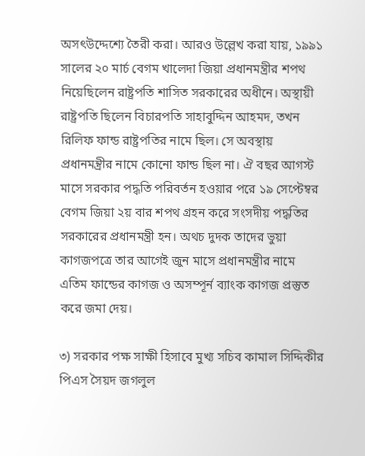অসৎউদ্দেশ্যে তৈরী করা। আরও উল্লেখ করা যায়, ১৯৯১ সালের ২০ মার্চ বেগম খালেদা জিয়া প্রধানমন্ত্রীর শপথ নিয়েছিলেন রাষ্ট্রপতি শাসিত সরকারের অধীনে। অস্থায়ী রাষ্ট্রপতি ছিলেন বিচারপতি সাহাবুদ্দিন আহমদ, তখন রিলিফ ফান্ড রাষ্ট্রপতির নামে ছিল। সে অবস্থায় প্রধানমন্ত্রীর নামে কোনো ফান্ড ছিল না। ঐ বছর আগস্ট মাসে সরকার পদ্ধতি পরিবর্তন হওয়ার পরে ১৯ সেপ্টেম্বর বেগম জিয়া ২য় বার শপথ গ্রহন করে সংসদীয় পদ্ধতির সরকারের প্রধানমন্ত্রী হন। অথচ দুদক তাদের ভুয়া কাগজপত্রে তার আগেই জুন মাসে প্রধানমন্ত্রীর নামে এতিম ফান্ডের কাগজ ও অসম্পূর্ন ব্যাংক কাগজ প্রস্তুত করে জমা দেয়।

৩) সরকার পক্ষ সাক্ষী হিসাবে মুখ্য সচিব কামাল সিদ্দিকীর পিএস সৈয়দ জগলুল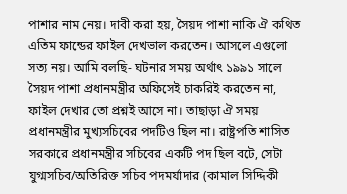পাশার নাম নেয়। দাবী করা হয়, সৈয়দ পাশা নাকি ঐ কথিত এতিম ফান্ডের ফাইল দেখভাল করতেন। আসলে এগুলো সত্য নয়। আমি বলছি- ঘটনার সময় অর্থাৎ ১৯৯১ সালে সৈয়দ পাশা প্রধানমন্ত্রীর অফিসেই চাকরিই করতেন না, ফাইল দেখার তো প্রশ্নই আসে না। তাছাড়া ঐ সময় প্রধানমন্ত্রীর মুখ্যসচিবের পদটিও ছিল না। রাষ্ট্রপতি শাসিত সরকারে প্রধানমন্ত্রীর সচিবের একটি পদ ছিল বটে, সেটা যুগ্মসচিব/অতিরিক্ত সচিব পদমর্যাদার (কামাল সিদ্দিকী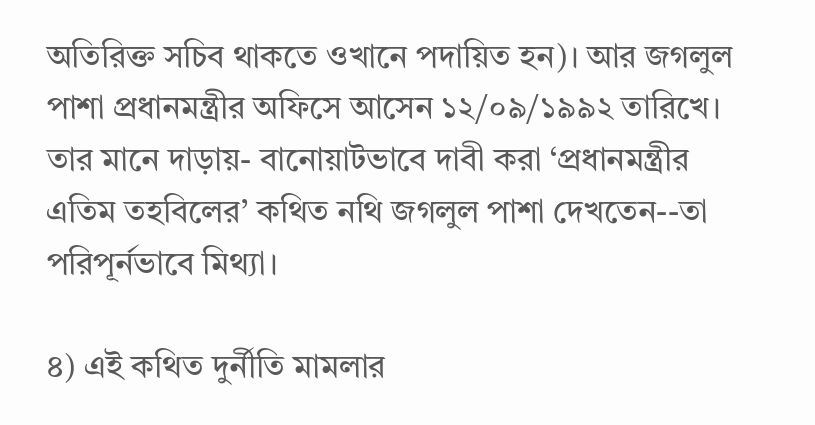অতিরিক্ত সচিব থাকতে ওখানে পদায়িত হন)। আর জগলুল পাশা প্রধানমন্ত্রীর অফিসে আসেন ১২/০৯/১৯৯২ তারিখে। তার মানে দাড়ায়- বানোয়াটভাবে দাবী করা ‘প্রধানমন্ত্রীর এতিম তহবিলের’ কথিত নথি জগলুল পাশা দেখতেন--তা পরিপূর্নভাবে মিথ্যা।

৪) এই কথিত দুর্নীতি মামলার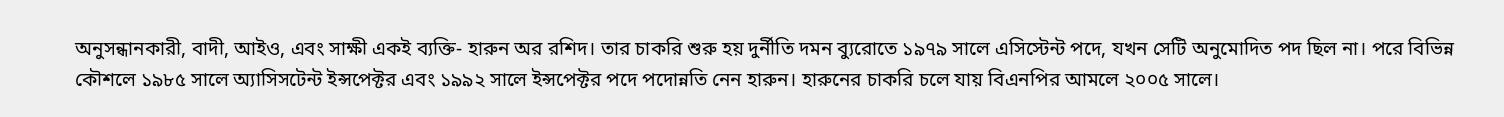অনুসন্ধানকারী, বাদী, আইও, এবং সাক্ষী একই ব্যক্তি- হারুন অর রশিদ। তার চাকরি শুরু হয় ‍দুর্নীতি দমন ব্যুরোতে ১৯৭৯ সালে এসিস্টেন্ট পদে, যখন সেটি অনুমোদিত পদ ছিল না। পরে বিভিন্ন কৌশলে ১৯৮৫ সালে অ্যাসিসটেন্ট ইন্সপেক্টর এবং ১৯৯২ সালে ইন্সপেক্টর পদে পদোন্নতি নেন হারুন। হারুনের চাকরি চলে যায় বিএনপির আমলে ২০০৫ সালে।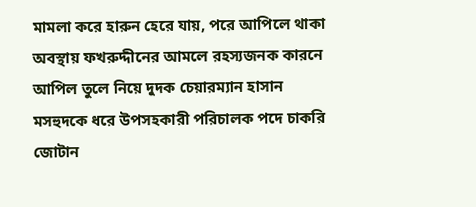মামলা করে হারুন হেরে যায়, পরে আপিলে থাকা অবস্থায় ফখরুদ্দীনের আমলে রহস্যজনক কারনে আপিল তুলে নিয়ে দুদক চেয়ারম্যান হাসান মসহুদকে ধরে উপসহকারী পরিচালক পদে চাকরি জোটান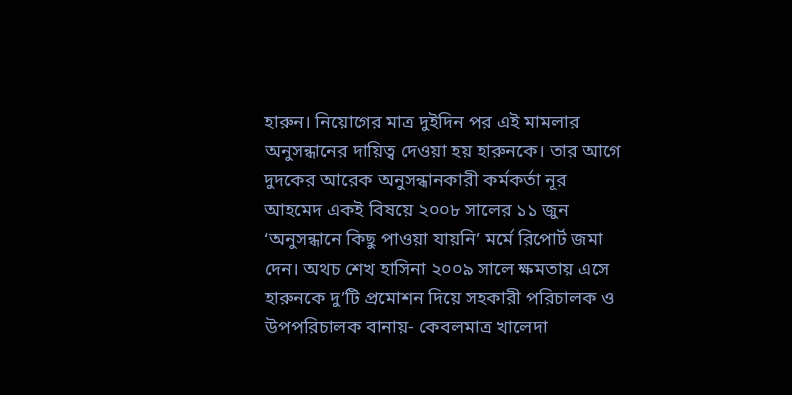হারুন। নিয়োগের মাত্র দুইদিন পর এই মামলার অনুসন্ধানের দায়িত্ব দেওয়া হয় হারুনকে। তার আগে দুদকের আরেক অনুসন্ধানকারী কর্মকর্তা নূর আহমেদ একই বিষয়ে ২০০৮ সালের ১১ জুন ‘অনুসন্ধানে কিছু পাওয়া যায়নি’ মর্মে রিপোর্ট জমা দেন। অথচ শেখ হাসিনা ২০০৯ সালে ক্ষমতায় এসে হারুনকে দু’টি প্রমোশন দিয়ে সহকারী পরিচালক ও উপপরিচালক বানায়- কেবলমাত্র খালেদা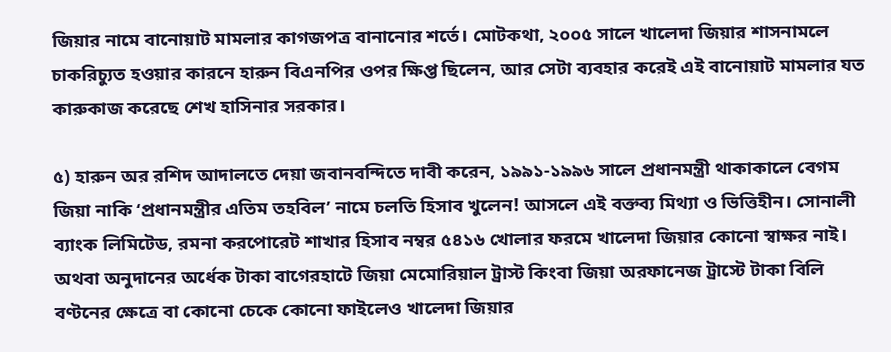জিয়ার নামে বানোয়াট মামলার কাগজপত্র বানানোর শর্তে। মোটকথা, ২০০৫ সালে খালেদা জিয়ার শাসনামলে চাকরিচ্যুত হওয়ার কারনে হারুন বিএনপির ওপর ক্ষিপ্ত ছিলেন, আর সেটা ব্যবহার করেই এই বানোয়াট মামলার যত কারুকাজ করেছে শেখ হাসিনার সরকার।

৫) হারুন অর রশিদ আদালতে দেয়া জবানবন্দিতে দাবী করেন, ১৯৯১-১৯৯৬ সালে প্রধানমন্ত্রী থাকাকালে বেগম জিয়া নাকি ‘প্রধানমন্ত্রীর এতিম তহবিল’ নামে চলতি হিসাব খুলেন! আসলে এই বক্তব্য মিথ্যা ও ভিত্তিহীন। সোনালী ব্যাংক লিমিটেড, রমনা করপোরেট শাখার হিসাব নম্বর ৫৪১৬ খোলার ফরমে খালেদা জিয়ার কোনো স্বাক্ষর নাই। অথবা অনুদানের অর্ধেক টাকা বাগেরহাটে জিয়া মেমোরিয়াল ট্রাস্ট কিংবা জিয়া অরফানেজ ট্রাস্টে টাকা বিলি বণ্টনের ক্ষেত্রে বা কোনো চেকে কোনো ফাইলেও খালেদা জিয়ার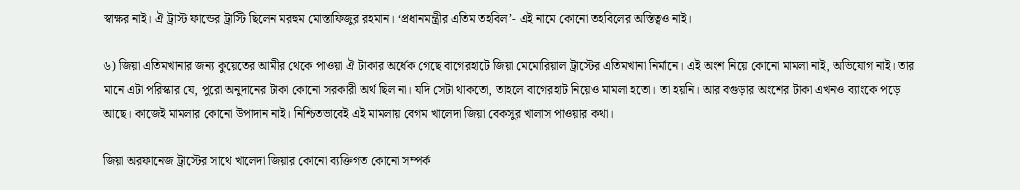স্বাক্ষর নাই। ঐ ট্রাস্ট ফান্ডের ট্রাস্টি ছিলেন মরহুম মোস্তাফিজুর রহমান। ‘প্রধানমন্ত্রীর এতিম তহবিল’- এই নামে কোনো তহবিলের অস্তিত্বও নাই।

৬) জিয়া এতিমখানার জন্য কুয়েতের আমীর থেকে পাওয়া ঐ টাকার অর্ধেক গেছে বাগেরহাটে জিয়া মেমোরিয়াল ট্রাস্টের এতিমখানা নির্মানে। এই অংশ নিয়ে কোনো মামলা নাই, অভিযোগ নাই। তার মানে এটা পরিস্কার যে, পুরো অনুদানের টাকা কোনো সরকারী অর্থ ছিল না। যদি সেটা থাকতো, তাহলে বাগেরহাট নিয়েও মামলা হতো। তা হয়নি। আর বগুড়ার অংশের টাকা এখনও ব্যাংকে পড়ে আছে। কাজেই মামলার কোনো উপাদান নাই। নিশ্চিতভাবেই এই মামলায় বেগম খালেদা জিয়া বেকসুর খালাস পাওয়ার কথা।

জিয়া অরফানেজ ট্রাস্টের সাথে খালেদা জিয়ার কোনো ব্যক্তিগত কোনো সম্পর্ক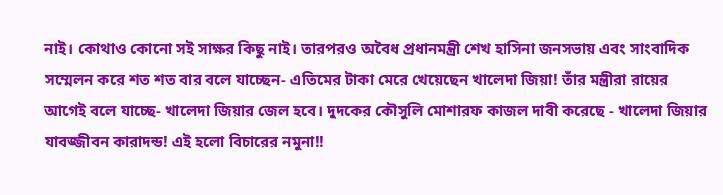নাই। কোথাও কোনো সই সাক্ষর কিছু নাই। তারপরও অবৈধ প্রধানমন্ত্রী শেখ হাসিনা জনসভায় এবং সাংবাদিক সম্মেলন করে শত শত বার বলে যাচ্ছেন- এতিমের টাকা মেরে খেয়েছেন খালেদা জিয়া! তাঁর মন্ত্রীরা রায়ের আগেই বলে যাচ্ছে- খালেদা জিয়ার জেল হবে। দুদকের কৌসুলি মোশারফ কাজল দাবী করেছে - খালেদা জিয়ার যাবজ্জীবন কারাদন্ড! এই হলো বিচারের নমুনা!!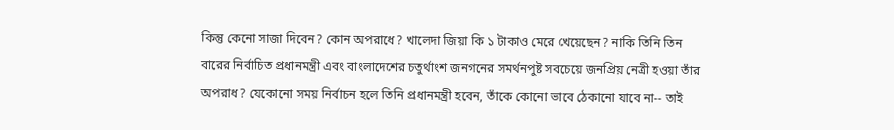কিন্তু কেনো সাজা দিবেন? কোন অপরাধে? খালেদা জিয়া কি ১ টাকাও মেরে খেয়েছেন? নাকি তিনি তিন বারের নির্বাচিত প্রধানমন্ত্রী এবং বাংলাদেশের চতুর্থাংশ জনগনের সমর্থনপুষ্ট সবচেয়ে জনপ্রিয় নেত্রী হওয়া তাঁর অপরাধ? যেকোনো সময় নির্বাচন হলে তিনি প্রধানমন্ত্রী হবেন, তাঁকে কোনো ভাবে ঠেকানো যাবে না-- তাই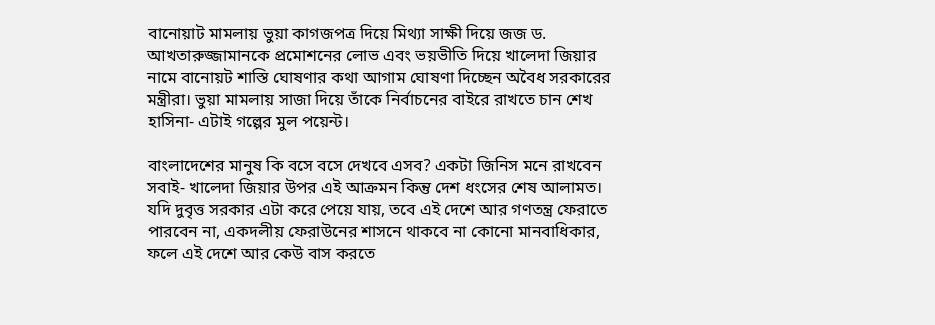বানোয়াট মামলায় ভুয়া কাগজপত্র দিয়ে মিথ্যা সাক্ষী দিয়ে জজ ড. আখতারুজ্জামানকে প্রমোশনের লোভ এবং ভয়ভীতি দিয়ে খালেদা জিয়ার নামে বানোয়ট শাস্তি ঘোষণার কথা আগাম ঘোষণা দিচ্ছেন অবৈধ সরকারের মন্ত্রীরা। ভুয়া মামলায় সাজা দিয়ে তাঁকে নির্বাচনের বাইরে রাখতে চান শেখ হাসিনা- এটাই গল্পের মুল পয়েন্ট।

বাংলাদেশের মানুষ কি বসে বসে দেখবে এসব? একটা জিনিস মনে রাখবেন সবাই- খালেদা জিয়ার উপর এই আক্রমন কিন্তু দেশ ধংসের শেষ আলামত। যদি দুবৃত্ত সরকার এটা করে পেয়ে যায়, তবে এই দেশে আর গণতন্ত্র ফেরাতে পারবেন না, একদলীয় ফেরাউনের শাসনে থাকবে না কোনো মানবাধিকার, ফলে এই দেশে আর কেউ বাস করতে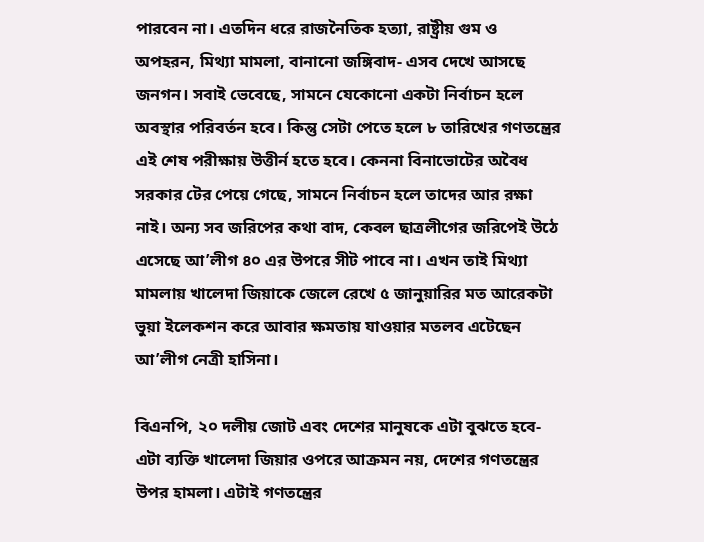পারবেন না। এতদিন ধরে রাজনৈতিক হত্যা, রাষ্ট্রীয় গুম ও অপহরন, মিথ্যা মামলা, বানানো জঙ্গিবাদ- এসব দেখে আসছে জনগন। সবাই ভেবেছে, সামনে যেকোনো একটা নির্বাচন হলে অবস্থার পরিবর্তন হবে। কিন্তু সেটা পেতে হলে ৮ তারিখের গণতন্ত্রের এই শেষ পরীক্ষায় উত্তীর্ন হতে হবে। কেননা বিনাভোটের অবৈধ সরকার টের পেয়ে গেছে, সামনে নির্বাচন হলে তাদের আর রক্ষা নাই। অন্য সব জরিপের কথা বাদ, কেবল ছাত্রলীগের জরিপেই উঠে এসেছে আ’লীগ ৪০ এর উপরে সীট পাবে না। এখন তাই মিথ্যা মামলায় খালেদা জিয়াকে জেলে রেখে ৫ জানুয়ারির মত আরেকটা ভুয়া ইলেকশন করে আবার ক্ষমতায় যাওয়ার মতলব এটেছেন আ’লীগ নেত্রী হাসিনা।

বিএনপি, ২০ দলীয় জোট এবং দেশের মানুষকে এটা বুঝতে হবে- এটা ব্যক্তি খালেদা জিয়ার ওপরে আক্রমন নয়, দেশের গণতন্ত্রের উপর হামলা। এটাই গণতন্ত্রের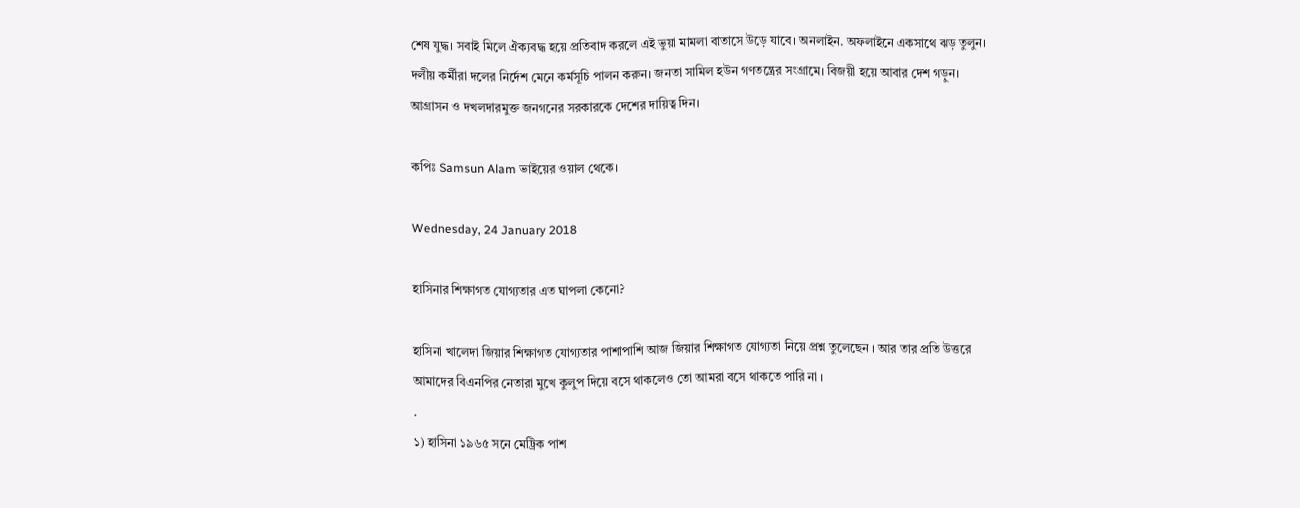শেষ যুদ্ধ। সবাই মিলে ঐক্যবদ্ধ হয়ে প্রতিবাদ করলে এই ভুয়া মামলা বাতাসে উড়ে যাবে। অনলাইন. অফলাইনে একসাথে ঝড় তুলুন। দলীয় কর্মীরা দলের নির্দেশ মেনে কর্মসূচি পালন করুন। জনতা সামিল হউন গণতন্ত্রের সংগ্রামে। বিজয়ী হয়ে আবার দেশ গড়ুন। আগ্রাসন ও দখলদারমুক্ত জনগনের সরকারকে দেশের দায়িত্ব দিন।

কপিঃ Samsun Alam ভাইয়ের ওয়াল থেকে।

Wednesday, 24 January 2018

হাসিনার শিক্ষাগত যোগ্যতার এত ঘাপলা কেনো?

হাসিনা খালেদা জিয়ার শিক্ষাগত যোগ্যতার পাশাপাশি আজ জিয়ার শিক্ষাগত যোগ্যতা নিয়ে প্রশ্ন তুলেছেন । আর তার প্রতি উত্তরে আমাদের বিএনপির নেতারা মুখে কুলুপ দিয়ে বসে থাকলেও তো আমরা বসে থাকতে পারি না ।
.
১) হাসিনা ১৯৬৫ সনে মেট্রিক পাশ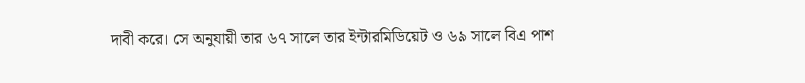দাবী করে। সে অনুযায়ী তার ৬৭ সালে তার ইন্টারমিডিয়েট ও ৬৯ সালে বিএ পাশ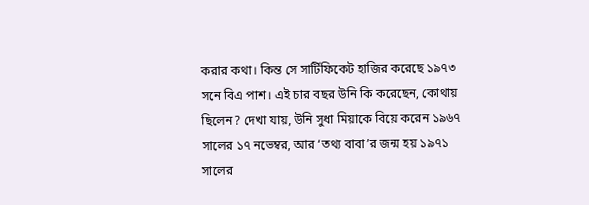করার কথা। কিন্ত সে সার্টিফিকেট হাজির করেছে ১৯৭৩ সনে বিএ পাশ। এই চার বছর উনি কি করেছেন, কোথায় ছিলেন? দেখা যায়, উনি সুধা মিয়াকে বিয়ে করেন ১৯৬৭ সালের ১৭ নভেম্বর, আর ‘তথ্য বাবা’র জন্ম হয় ১৯৭১ সালের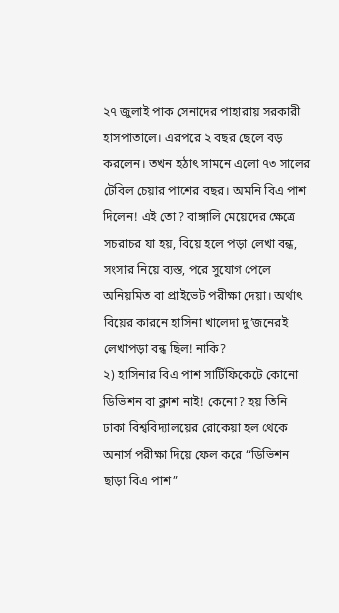২৭ জুলাই পাক সেনাদের পাহারায় সরকারী হাসপাতালে। এরপরে ২ বছর ছেলে বড় করলেন। তখন হঠাৎ সামনে এলো ৭৩ সালের টেবিল চেয়ার পাশের বছর। অমনি বিএ পাশ দিলেন! এই তো? বাঙ্গালি মেয়েদের ক্ষেত্রে সচরাচর যা হয়, বিয়ে হলে পড়া লেখা বন্ধ, সংসার নিয়ে ব্যস্ত, পরে সুযোগ পেলে অনিয়মিত বা প্রাইভেট পরীক্ষা দেয়া। অর্থাৎ বিয়ের কারনে হাসিনা খালেদা দু’জনেরই লেখাপড়া বন্ধ ছিল! নাকি?
২) হাসিনার বিএ পাশ সার্টিফিকেটে কোনো ডিভিশন বা ক্লাশ নাই! কেনো? হয় তিনি ঢাকা বিশ্ববিদ্যালয়ের রোকেয়া হল থেকে অনার্স পরীক্ষা দিয়ে ফেল করে “ডিভিশন ছাড়া বিএ পাশ”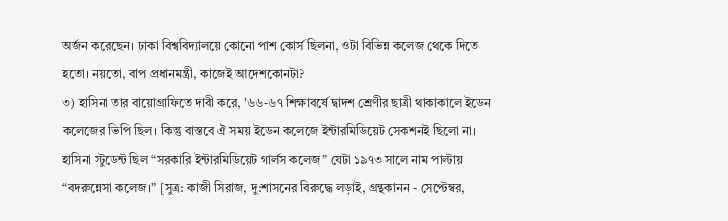অর্জন করেছেন। ঢাকা বিশ্ববিদ্যালয়ে কোনো পাশ কোর্স ছিলনা, ওটা বিভিন্ন কলেজ থেকে দিতে হতো। নয়তো, বাপ প্রধানমন্ত্রী, কাজেই আদেশকোনটা?
৩) হাসিনা তার বায়োগ্রাফিতে দাবী করে, '৬৬-৬৭ শিক্ষাবর্ষে দ্বাদশ শ্রেণীর ছাত্রী থাকাকালে ইডেন কলেজের ভিপি ছিল। কিন্তু বাস্তবে ঐ সময় ইডেন কলেজে ইন্টারমিডিয়েট সেকশনই ছিলো না। হাসিনা স্টুডেন্ট ছিল “সরকারি ইন্টারমিডিয়েট গার্লস কলেজ” যেটা ১৯৭৩ সালে নাম পাল্টায় “বদরুন্নেসা কলেজ।” [সুত্র: কাজী সিরাজ, দু:শাসনের বিরুদ্ধে লড়াই, গ্রন্থকানন - সেপ্টেম্বর,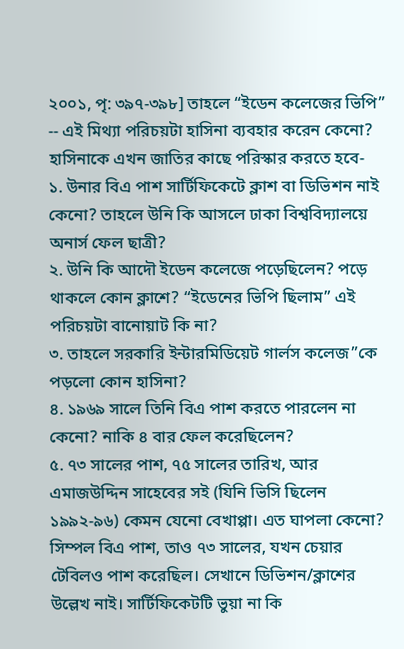২০০১, পৃ: ৩৯৭-৩৯৮] তাহলে “ইডেন কলেজের ভিপি” -- এই মিথ্যা পরিচয়টা হাসিনা ব্যবহার করেন কেনো?
হাসিনাকে এখন জাতির কাছে পরিস্কার করতে হবে-
১. উনার বিএ পাশ সার্টিফিকেটে ক্লাশ বা ডিভিশন নাই কেনো? তাহলে উনি কি আসলে ঢাকা বিশ্ববিদ্যালয়ে অনার্স ফেল ছাত্রী?
২. উনি কি আদৌ ইডেন কলেজে পড়েছিলেন? পড়ে থাকলে কোন ক্লাশে? “ইডেনের ভিপি ছিলাম” এই পরিচয়টা বানোয়াট কি না?
৩. তাহলে সরকারি ইন্টারমিডিয়েট গার্লস কলেজ”কে পড়লো কোন হাসিনা?
৪. ১৯৬৯ সালে তিনি বিএ পাশ করতে পারলেন না কেনো? নাকি ৪ বার ফেল করেছিলেন?
৫. ৭৩ সালের পাশ, ৭৫ সালের তারিখ, আর এমাজউদ্দিন সাহেবের সই (যিনি ভিসি ছিলেন ১৯৯২-৯৬) কেমন যেনো বেখাপ্পা। এত ঘাপলা কেনো?
সিম্পল বিএ পাশ, তাও ৭৩ সালের, যখন চেয়ার টেবিলও পাশ করেছিল। সেখানে ডিভিশন/ক্লাশের উল্লেখ নাই। সার্টিফিকেটটি ভুয়া না কি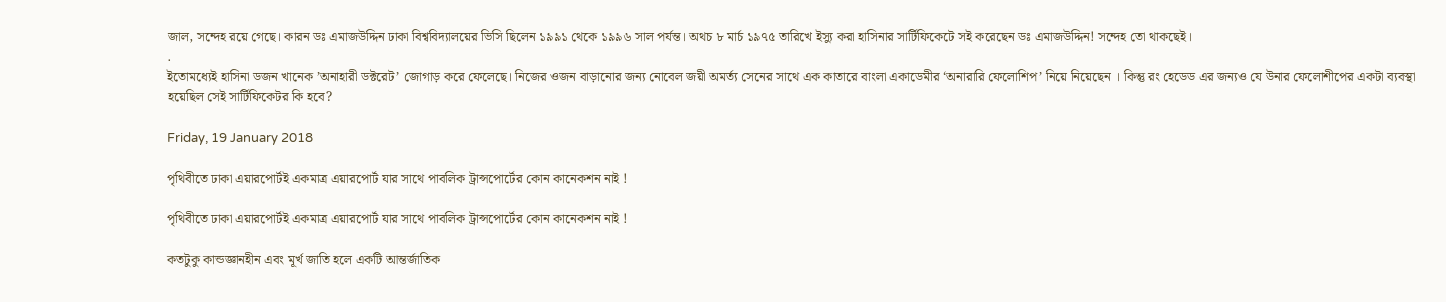জাল, সন্দেহ রয়ে গেছে। কারন ডঃ এমাজউদ্দিন ঢাকা বিশ্ববিদ্যালয়ের ভিসি ছিলেন ১৯৯১ থেকে ১৯৯৬ সাল পর্যন্ত। অথচ ৮ মার্চ ১৯৭৫ তারিখে ইস্যু করা হাসিনার সার্টিফিকেটে সই করেছেন ডঃ এমাজউদ্দিন! সন্দেহ তো থাকছেই।
.
ইতোমধ্যেই হাসিনা ডজন খানেক ’অনাহারী ডক্টরেট’ জোগাড় করে ফেলেছে। নিজের ওজন বাড়ানোর জন্য নোবেল জয়ী অমর্ত্য সেনের সাথে এক কাতারে বাংলা একাডেমীর ‘অনারারি ফেলোশিপ’ নিয়ে নিয়েছেন । কিন্তু রং হেডেড এর জন্যও যে উনার ফেলোশীপের একটা ব্যবস্থা হয়েছিল সেই সার্টিফিকেটর কি হবে?

Friday, 19 January 2018

পৃথিবীতে ঢাকা এয়ারপোর্টই একমাত্র এয়ারপোর্ট যার সাথে পাবলিক ট্রান্সপোর্টের কোন কানেকশন নাই !

পৃথিবীতে ঢাকা এয়ারপোর্টই একমাত্র এয়ারপোর্ট যার সাথে পাবলিক ট্রান্সপোর্টের কোন কানেকশন নাই !

কতটুকু কান্ডজ্ঞানহীন এবং মূর্খ জাতি হলে একটি আন্তর্জাতিক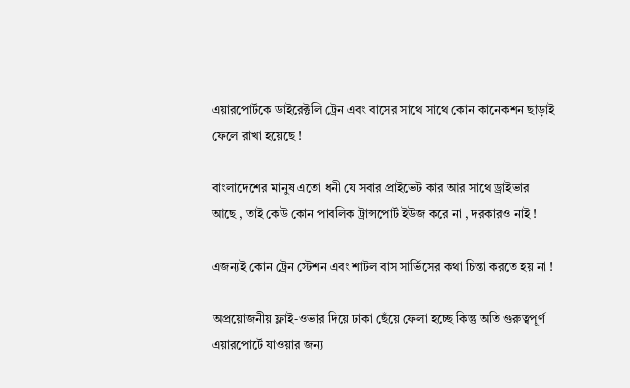এয়ারপোর্টকে ডাইরেক্টলি ট্রেন এবং বাসের সাথে সাথে কোন কানেকশন ছাড়াই ফেলে রাখা হয়েছে !

বাংলাদেশের মানুষ এতো ধনী যে সবার প্রাইভেট কার আর সাথে ড্রাইভার আছে , তাই কেউ কোন পাবলিক ট্রান্সপোর্ট ইউজ করে না , দরকারও নাই !

এজন্যই কোন ট্রেন স্টেশন এবং শাটল বাস সার্ভিসের কথা চিন্তা করতে হয় না !

অপ্ৰয়োজনীয় ফ্লাই-ওভার দিয়ে ঢাকা ছেঁয়ে ফেলা হচ্ছে কিন্তু অতি গুরুত্বপূর্ণ এয়ারপোর্টে যাওয়ার জন্য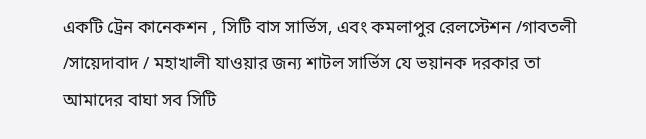একটি ট্রেন কানেকশন , সিটি বাস সার্ভিস, এবং কমলাপুর রেলস্টেশন /গাবতলী /সায়েদাবাদ / মহাখালী যাওয়ার জন্য শাটল সার্ভিস যে ভয়ানক দরকার তা আমাদের বাঘা সব সিটি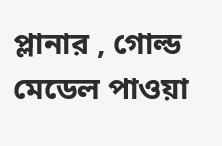প্লানার , গোল্ড মেডেল পাওয়া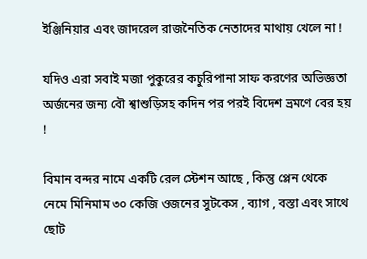ইঞ্জিনিয়ার এবং জাদরেল রাজনৈতিক নেতাদের মাথায় খেলে না !

যদিও এরা সবাই মজা পুকুরের কচুরিপানা সাফ করণের অভিজ্ঞতা অর্জনের জন্য বৌ শ্বাশুড়িসহ কদিন পর পরই বিদেশ ভ্রমণে বের হয় !

বিমান বন্দর নামে একটি রেল স্টেশন আছে , কিন্তু প্লেন থেকে নেমে মিনিমাম ৩০ কেজি ওজনের সুটকেস , ব্যাগ , বস্তা এবং সাথে ছোট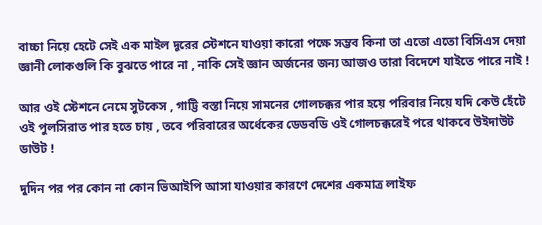বাচ্চা নিয়ে হেটে সেই এক মাইল দূরের স্টেশনে যাওয়া কারো পক্ষে সম্ভব কিনা তা এতো এতো বিসিএস দেয়া জ্ঞানী লোকগুলি কি বুঝতে পারে না , নাকি সেই জ্ঞান অর্জনের জন্য আজও তারা বিদেশে যাইতে পারে নাই !

আর ওই স্টেশনে নেমে সুটকেস , গাট্টি বস্তা নিয়ে সামনের গোলচক্কর পার হয়ে পরিবার নিয়ে যদি কেউ হেঁটে ওই পুলসিরাত পার হতে চায় , তবে পরিবারের অর্ধেকের ডেডবডি ওই গোলচক্করেই পরে থাকবে উইদাউট ডাউট !

দুদিন পর পর কোন না কোন ভিআইপি আসা যাওয়ার কারণে দেশের একমাত্র লাইফ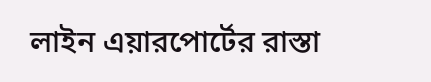লাইন এয়ারপোর্টের রাস্তা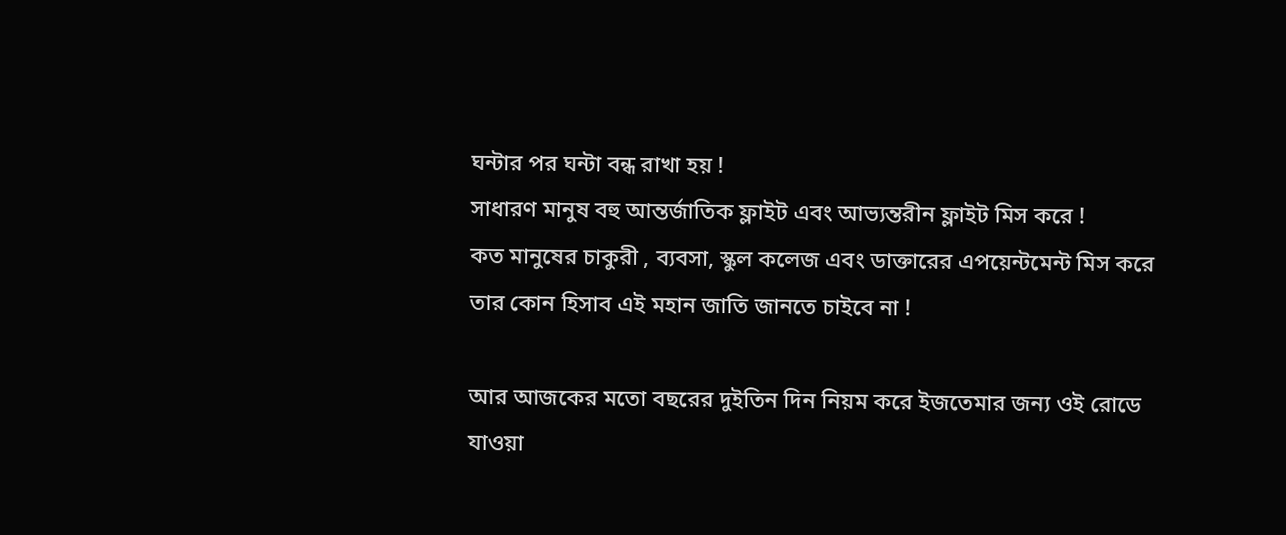ঘন্টার পর ঘন্টা বন্ধ রাখা হয় !
সাধারণ মানুষ বহু আন্তর্জাতিক ফ্লাইট এবং আভ্যন্তরীন ফ্লাইট মিস করে !
কত মানুষের চাকুরী , ব্যবসা, স্কুল কলেজ এবং ডাক্তারের এপয়েন্টমেন্ট মিস করে তার কোন হিসাব এই মহান জাতি জানতে চাইবে না !

আর আজকের মতো বছরের দুইতিন দিন নিয়ম করে ইজতেমার জন্য ওই রোডে যাওয়া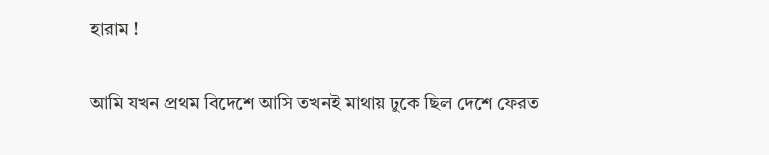হারাম !

আমি যখন প্রথম বিদেশে আসি তখনই মাথায় ঢুকে ছিল দেশে ফেরত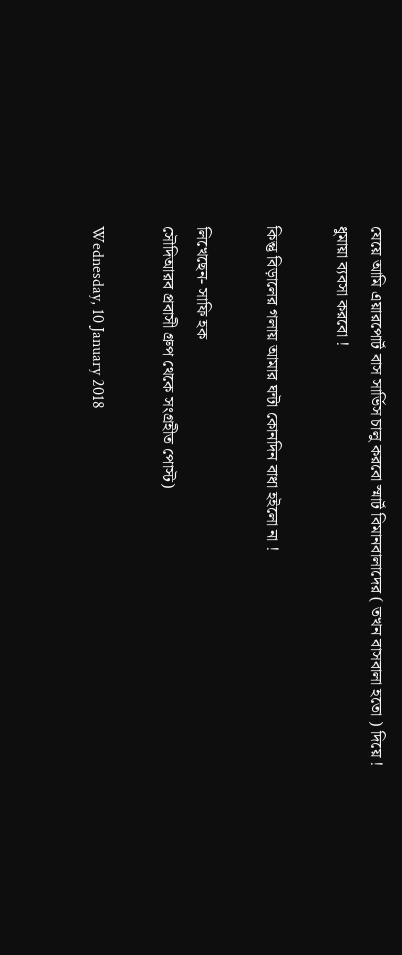যেয়ে আমি এয়ারপোর্ট বাস সার্ভিস চালু করবো স্মার্ট বিমানবালাদের ( তখন বাসবালা হতো ) দিয়ে !
ধুমায়া ব্যবসা করবো !

কিন্তু বিড়ালের গলায় আমার ঘন্টা কোনদিন বাধা হইলো না !

লিখেছেন- সাফি হক
সৌদিআরব প্রবাসী গ্রুপ থেকে সংগ্রহীত পোস্ট)

Wednesday, 10 January 2018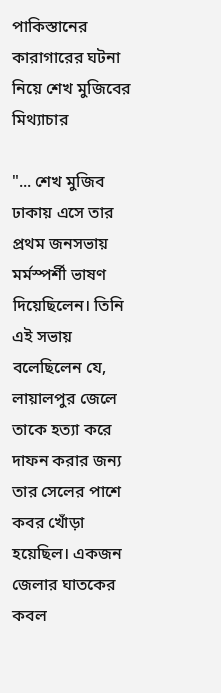পাকিস্তানের কারাগারের ঘটনা নিয়ে শেখ মুজিবের মিথ্যাচার

"... শেখ মুজিব ঢাকায় এসে তার প্রথম জনসভায় মর্মস্পর্শী ভাষণ দিয়েছিলেন। তিনি এই সভায় বলেছিলেন যে, লায়ালপুর জেলে তাকে হত্যা করে দাফন করার জন্য তার সেলের পাশে কবর খোঁড়া হয়েছিল। একজন জেলার ঘাতকের কবল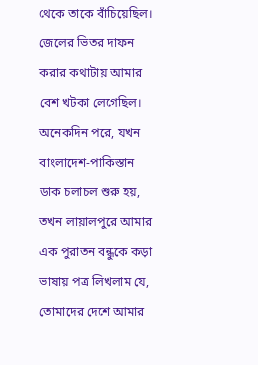থেকে তাকে বাঁচিয়েছিল।
জেলের ভিতর দাফন করার কথাটায় আমার বেশ খটকা লেগেছিল। অনেকদিন পরে, যখন বাংলাদেশ-পাকিস্তান ডাক চলাচল শুরু হয়, তখন লায়ালপুরে আমার এক পুরাতন বন্ধুকে কড়া ভাষায় পত্র লিখলাম যে, তোমাদের দেশে আমার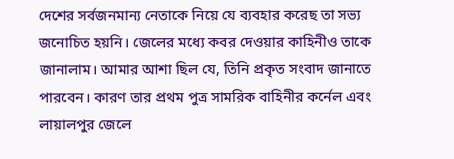দেশের সর্বজনমান্য নেতাকে নিয়ে যে ব্যবহার করেছ তা সভ্য জনোচিত হয়নি। জেলের মধ্যে কবর দেওয়ার কাহিনীও তাকে জানালাম। আমার আশা ছিল যে, তিনি প্রকৃত সংবাদ জানাতে পারবেন। কারণ তার প্রথম পুত্র সামরিক বাহিনীর কর্নেল এবং লায়ালপুর জেলে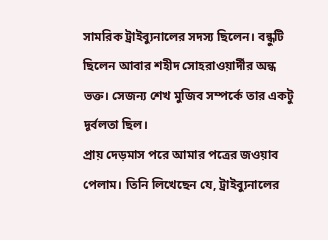সামরিক ট্রাইব্যুনালের সদস্য ছিলেন। বন্ধুটি ছিলেন আবার শহীদ সোহরাওয়ার্দীর অন্ধ ভক্ত। সেজন্য শেখ মুজিব সম্পর্কে তার একটু দূর্বলতা ছিল।
প্রায় দেড়মাস পরে আমার পত্রের জওয়াব পেলাম। তিনি লিখেছেন যে, ট্রাইব্যুনালের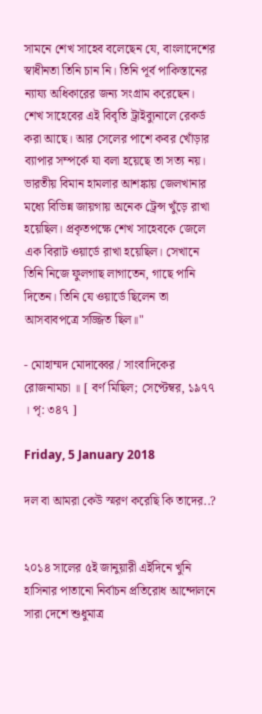সামনে শেখ সাহেব বলেছেন যে, বাংলাদেশের স্বাধীনতা তিনি চান নি। তিনি পূর্ব পাকিস্তানের ন্যায্য অধিকারের জন্য সংগ্রাম করেছেন। শেখ সাহেবের এই বিবৃতি ট্রাইব্যুনালে রেকর্ড করা আছে। আর সেলের পাশে কবর খোঁড়ার ব্যাপার সম্পর্কে যা বলা হয়েছে তা সত্য নয়। ভারতীয় বিমান হামলার আশঙ্কায় জেলখানার মধ্যে বিভিন্ন জায়গায় অনেক ট্রেন্স খুঁড়ে রাখা হয়েছিল। প্রকৃতপক্ষে শেখ সাহেবকে জেলে এক বিরাট ওয়ার্ডে রাখা হয়েছিল। সেখানে তিনি নিজে ফুলগাছ লাগাতেন, গাছে পানি দিতেন। তিনি যে ওয়ার্ডে ছিলেন তা আসবাবপত্রে সজ্জিত ছিল॥"

- মোহাম্মদ মোদাব্বের / সাংবাদিকের রোজনামচা ॥ [ বর্ণ মিছিল; সেপ্টেম্বর, ১৯৭৭ । পৃ: ৩৪৭ ]

Friday, 5 January 2018

দল বা আমরা কেউ স্মরণ করেছি কি তাদের..?


২০১৪ সালের ৫ই জানুয়ারী এইদিনে খুনি হাসিনার পাতানো নির্বাচন প্রতিরোধ আন্দোলনে সারা দেশে শুধুমাত্র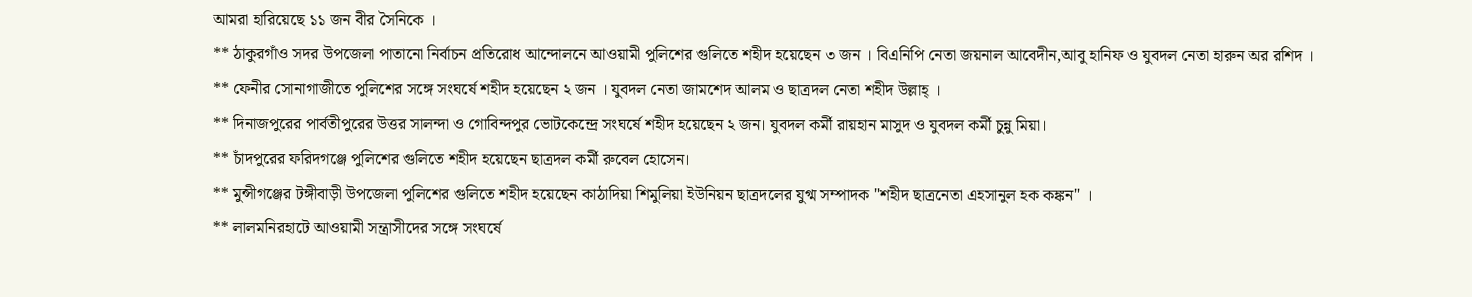আমরা হারিয়েছে ১১ জন বীর সৈনিকে ।
** ঠাকুরগাঁও সদর উপজেলা পাতানো নির্বাচন প্রতিরোধ আন্দোলনে আওয়ামী পুলিশের গুলিতে শহীদ হয়েছেন ৩ জন । বিএনিপি নেতা জয়নাল আবেদীন,আবু হানিফ ও যুবদল নেতা হারুন অর রশিদ ।
** ফেনীর সোনাগাজীতে পুলিশের সঙ্গে সংঘর্ষে শহীদ হয়েছেন ২ জন । যুবদল নেতা জামশেদ আলম ও ছাত্রদল নেতা শহীদ উল্লাহ্ ।
** দিনাজপুরের পার্বতীপুরের উত্তর সালন্দা ও গোবিন্দপুর ভোটকেন্দ্রে সংঘর্ষে শহীদ হয়েছেন ২ জন। যুবদল কর্মী রায়হান মাসুদ ও যুবদল কর্মী চুন্নু মিয়া।
** চাঁদপুরের ফরিদগঞ্জে পুলিশের গুলিতে শহীদ হয়েছেন ছাত্রদল কর্মী রুবেল হোসেন।
** মুন্সীগঞ্জের টঙ্গীবাড়ী উপজেলা পুলিশের গুলিতে শহীদ হয়েছেন কাঠাদিয়া শিমুলিয়া ইউনিয়ন ছাত্রদলের যুগ্ম সম্পাদক "শহীদ ছাত্রনেতা এহসানুল হক কঙ্কন" ।
** লালমনিরহাটে আওয়ামী সন্ত্রাসীদের সঙ্গে সংঘর্ষে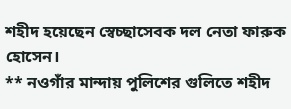শহীদ হয়েছেন স্বেচ্ছাসেবক দল নেতা ফারুক হোসেন।
** নওগাঁর মান্দায় পুলিশের গুলিতে শহীদ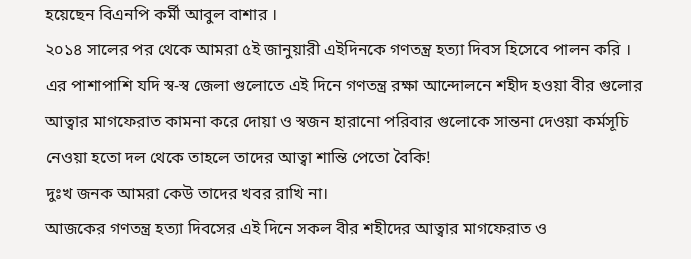হয়েছেন বিএনপি কর্মী আবুল বাশার ।
২০১৪ সালের পর থেকে আমরা ৫ই জানুয়ারী এইদিনকে গণতন্ত্র হত্যা দিবস হিসেবে পালন করি ।
এর পাশাপাশি যদি স্ব-স্ব জেলা গুলোতে এই দিনে গণতন্ত্র রক্ষা আন্দোলনে শহীদ হওয়া বীর গুলোর আত্বার মাগফেরাত কামনা করে দোয়া ও স্বজন হারানো পরিবার গুলোকে সান্তনা দেওয়া কর্মসূচি নেওয়া হতো দল থেকে তাহলে তাদের আত্বা শান্তি পেতো বৈকি!
দুঃখ জনক আমরা কেউ তাদের খবর রাখি না।
আজকের গণতন্ত্র হত্যা দিবসের এই দিনে সকল বীর শহীদের আত্বার মাগফেরাত ও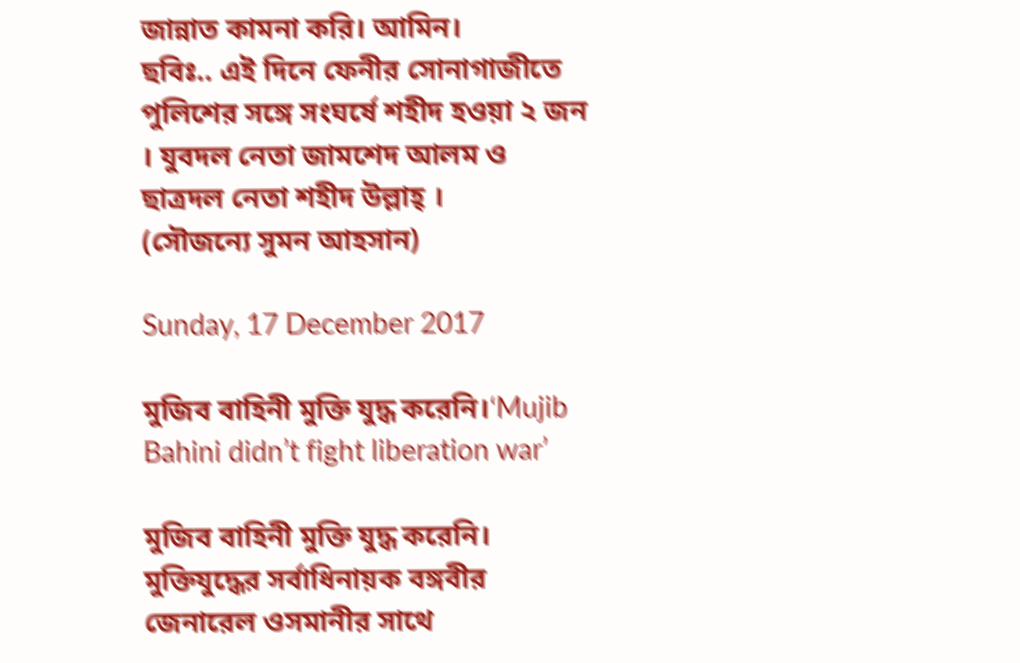জান্নাত কামনা করি। আমিন।
ছবিঃ.. এই দিনে ফেনীর সোনাগাজীতে পুলিশের সঙ্গে সংঘর্ষে শহীদ হওয়া ২ জন । যুবদল নেতা জামশেদ আলম ও ছাত্রদল নেতা শহীদ উল্লাহ্ ।
(সৌজন্যে সুমন আহসান)

Sunday, 17 December 2017

মুজিব বাহিনী মুক্তি যুদ্ধ করেনি।‘Mujib Bahini didn’t fight liberation war’

মুজিব বাহিনী মুক্তি যুদ্ধ করেনি। মুক্তিযুদ্ধের সর্বাধিনায়ক বঙ্গবীর জেনারেল ওসমানীর সাথে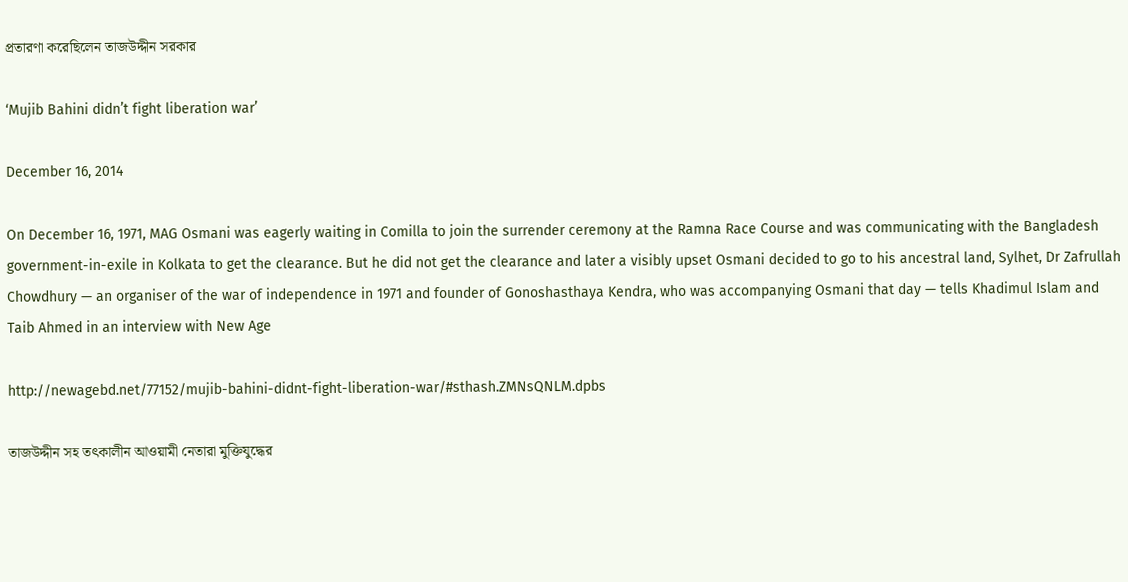প্রতারণা করেছিলেন তাজউদ্দীন সরকার

‘Mujib Bahini didn’t fight liberation war’

December 16, 2014

On December 16, 1971, MAG Osmani was eagerly waiting in Comilla to join the surrender ceremony at the Ramna Race Course and was communicating with the Bangladesh government-in-exile in Kolkata to get the clearance. But he did not get the clearance and later a visibly upset Osmani decided to go to his ancestral land, Sylhet, Dr Zafrullah Chowdhury — an organiser of the war of independence in 1971 and founder of Gonoshasthaya Kendra, who was accompanying Osmani that day — tells Khadimul Islam and Taib Ahmed in an interview with New Age

http://newagebd.net/77152/mujib-bahini-didnt-fight-liberation-war/#sthash.ZMNsQNLM.dpbs

তাজউদ্দীন সহ তৎকালীন আওয়ামী নেতারা মুক্তিযুদ্ধের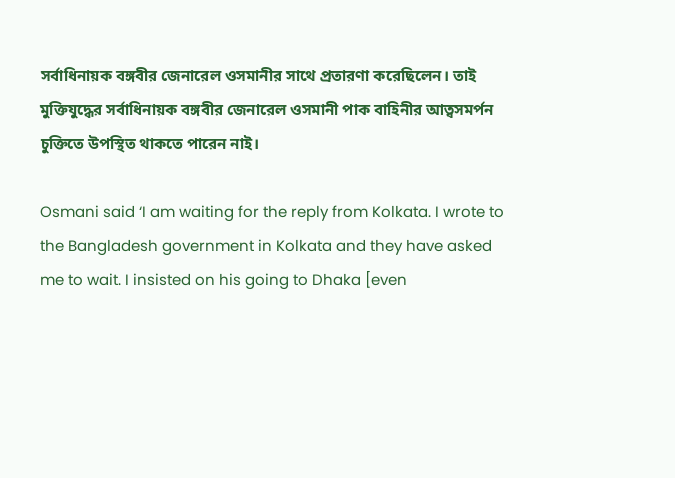সর্বাধিনায়ক বঙ্গবীর জেনারেল ওসমানীর সাথে প্রতারণা করেছিলেন। তাই মুক্তিযুদ্ধের সর্বাধিনায়ক বঙ্গবীর জেনারেল ওসমানী পাক বাহিনীর আত্বসমর্পন চুক্তিতে উপস্থিত থাকতে পারেন নাই।

Osmani said ‘I am waiting for the reply from Kolkata. I wrote to the Bangladesh government in Kolkata and they have asked me to wait. I insisted on his going to Dhaka [even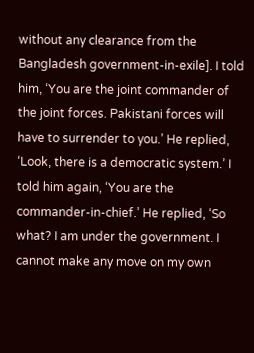without any clearance from the Bangladesh government-in-exile]. I told him, ‘You are the joint commander of the joint forces. Pakistani forces will have to surrender to you.’ He replied, ‘Look, there is a democratic system.’ I told him again, ‘You are the commander-in-chief.’ He replied, ‘So what? I am under the government. I cannot make any move on my own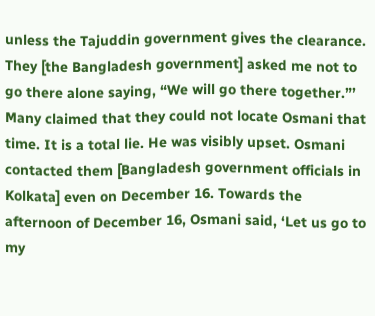unless the Tajuddin government gives the clearance. They [the Bangladesh government] asked me not to go there alone saying, “We will go there together.”’ Many claimed that they could not locate Osmani that time. It is a total lie. He was visibly upset. Osmani contacted them [Bangladesh government officials in Kolkata] even on December 16. Towards the afternoon of December 16, Osmani said, ‘Let us go to my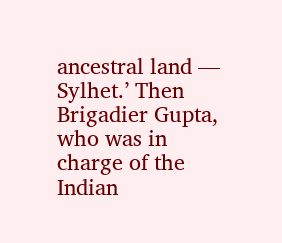ancestral land — Sylhet.’ Then Brigadier Gupta, who was in charge of the Indian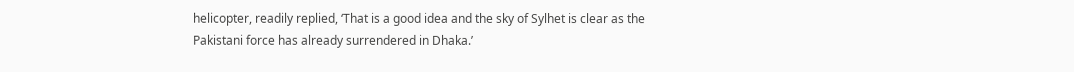helicopter, readily replied, ‘That is a good idea and the sky of Sylhet is clear as the Pakistani force has already surrendered in Dhaka.’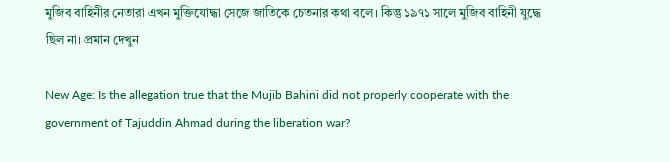মুজিব বাহিনীর নেতারা এখন মুক্তিযোদ্ধা সেজে জাতিকে চেতনার কথা বলে। কিন্তু ১৯৭১ সালে মুজিব বাহিনী যুদ্ধে ছিল না। প্রমান দেখুন

New Age: Is the allegation true that the Mujib Bahini did not properly cooperate with the government of Tajuddin Ahmad during the liberation war?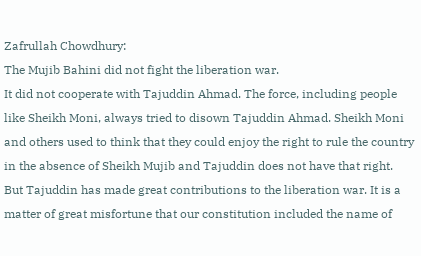Zafrullah Chowdhury:
The Mujib Bahini did not fight the liberation war.
It did not cooperate with Tajuddin Ahmad. The force, including people like Sheikh Moni, always tried to disown Tajuddin Ahmad. Sheikh Moni and others used to think that they could enjoy the right to rule the country in the absence of Sheikh Mujib and Tajuddin does not have that right. But Tajuddin has made great contributions to the liberation war. It is a matter of great misfortune that our constitution included the name of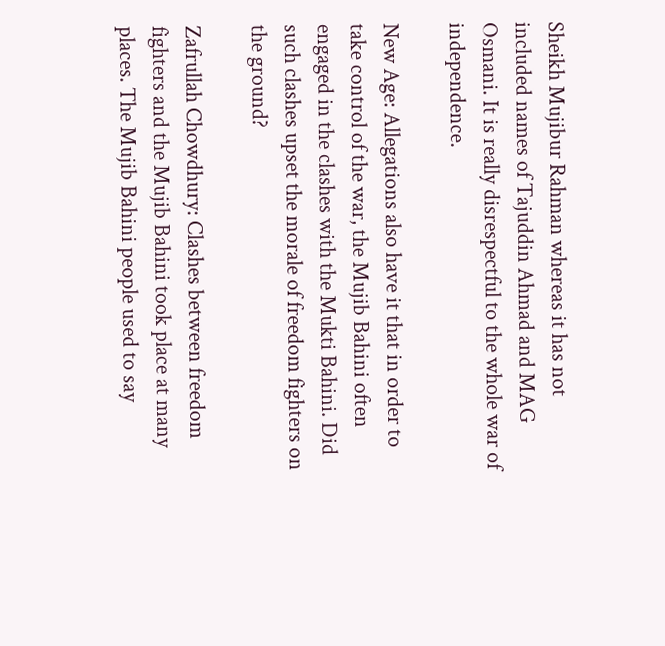Sheikh Mujibur Rahman whereas it has not included names of Tajuddin Ahmad and MAG Osmani. It is really disrespectful to the whole war of independence.

New Age: Allegations also have it that in order to take control of the war, the Mujib Bahini often engaged in the clashes with the Mukti Bahini. Did such clashes upset the morale of freedom fighters on the ground?

Zafrullah Chowdhury: Clashes between freedom fighters and the Mujib Bahini took place at many places. The Mujib Bahini people used to say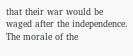that their war would be waged after the independence. The morale of the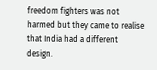freedom fighters was not harmed but they came to realise that India had a different design.